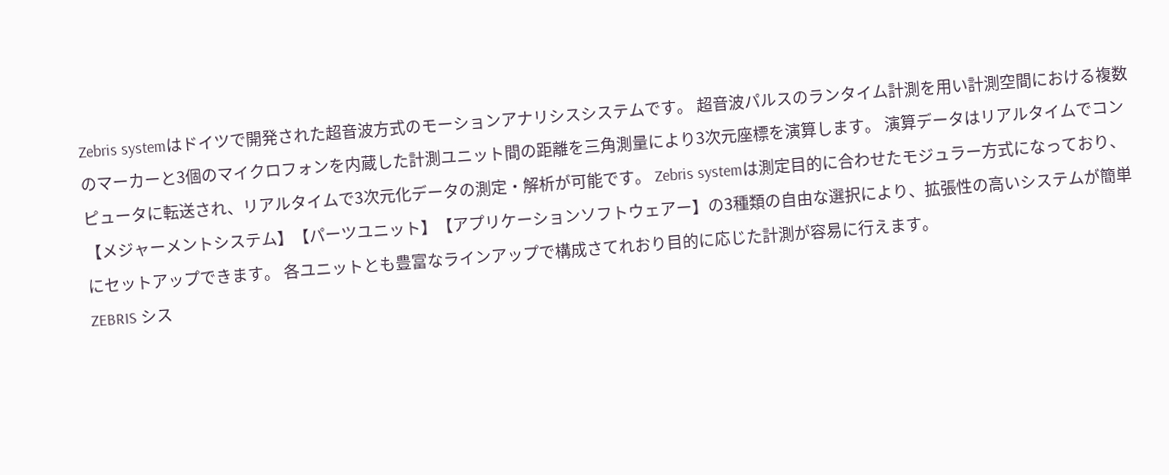Zebris systemはドイツで開発された超音波方式のモーションアナリシスシステムです。 超音波パルスのランタイム計測を用い計測空間における複数のマーカーと3個のマイクロフォンを内蔵した計測ユニット間の距離を三角測量により3次元座標を演算します。 演算データはリアルタイムでコンピュータに転送され、リアルタイムで3次元化データの測定・解析が可能です。 Zebris systemは測定目的に合わせたモジュラー方式になっており、【メジャーメントシステム】【パーツユニット】【アプリケーションソフトウェアー】の3種類の自由な選択により、拡張性の高いシステムが簡単にセットアップできます。 各ユニットとも豊富なラインアップで構成さてれおり目的に応じた計測が容易に行えます。
ZEBRIS シス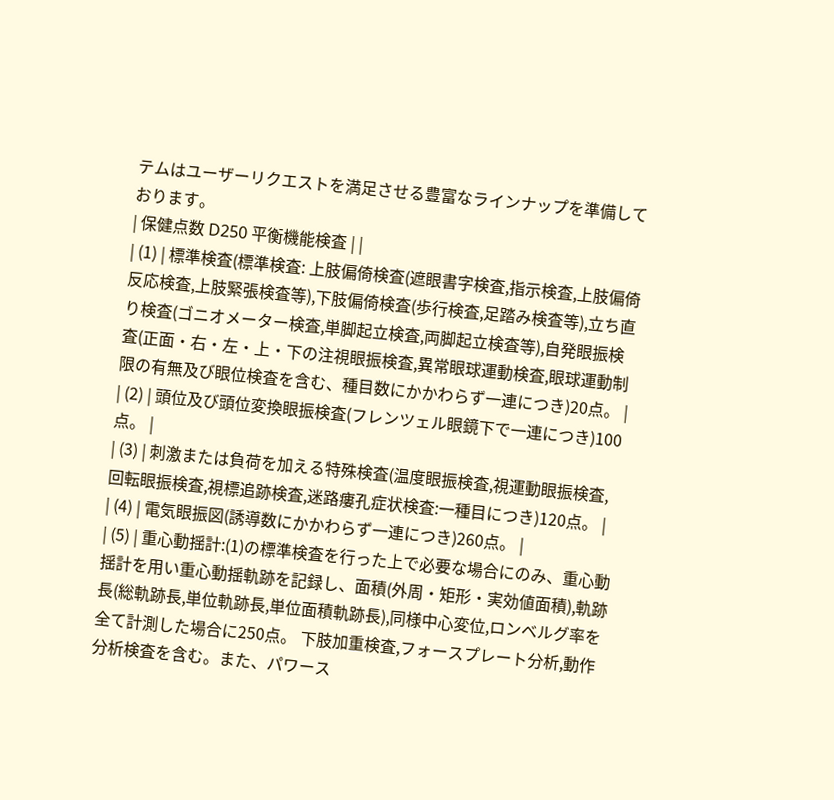テムはユーザーリクエストを満足させる豊富なラインナップを準備しております。
| 保健点数 D250 平衡機能検査 | |
| (1) | 標準検査(標準検査: 上肢偏倚検査(遮眼書字検査,指示検査,上肢偏倚反応検査,上肢緊張検査等),下肢偏倚検査(歩行検査,足踏み検査等),立ち直り検査(ゴニオメーター検査,単脚起立検査,両脚起立検査等),自発眼振検査(正面・右・左・上・下の注視眼振検査,異常眼球運動検査,眼球運動制限の有無及び眼位検査を含む、種目数にかかわらず一連につき)20点。 |
| (2) | 頭位及び頭位変換眼振検査(フレンツェル眼鏡下で一連につき)100点。 |
| (3) | 刺激または負荷を加える特殊検査(温度眼振検査,視運動眼振検査,回転眼振検査,視標追跡検査,迷路瘻孔症状検査:一種目につき)120点。 |
| (4) | 電気眼振図(誘導数にかかわらず一連につき)260点。 |
| (5) | 重心動揺計:(1)の標準検査を行った上で必要な場合にのみ、重心動揺計を用い重心動揺軌跡を記録し、面積(外周・矩形・実効値面積),軌跡長(総軌跡長,単位軌跡長,単位面積軌跡長),同様中心変位,ロンベルグ率を全て計測した場合に250点。 下肢加重検査,フォースプレート分析,動作分析検査を含む。また、パワース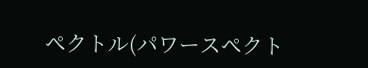ペクトル(パワースペクト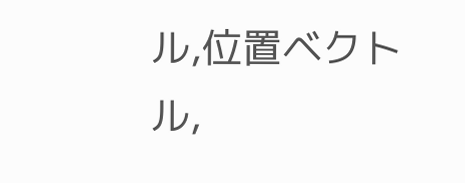ル,位置ベクトル,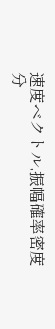速度ベクトル,振幅確率密度分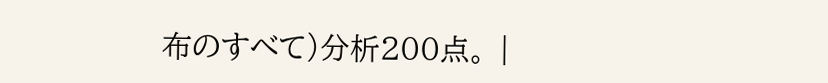布のすべて)分析200点。 |